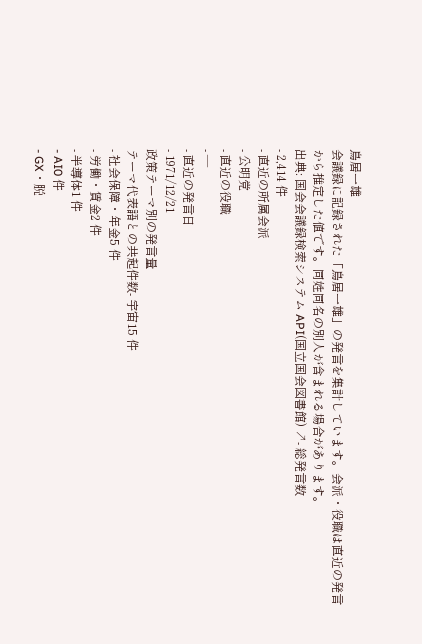鳥居一雄
会議録に記録された「鳥居一雄」の発言を集計しています。会派・役職は直近の発言から推定した値です。同姓同名の別人が含まれる場合があります。
出典: 国会会議録検索システム API(国立国会図書館) ↗- 総発言数
- 2,414 件
- 直近の所属会派
- 公明党
- 直近の役職
- —
- 直近の発言日
- 1971/12/21
政策テーマ別の発言量
テーマ代表語との共起件数- 宇宙15 件
- 社会保障・年金5 件
- 労働・賃金2 件
- 半導体1 件
- AI0 件
- GX・脱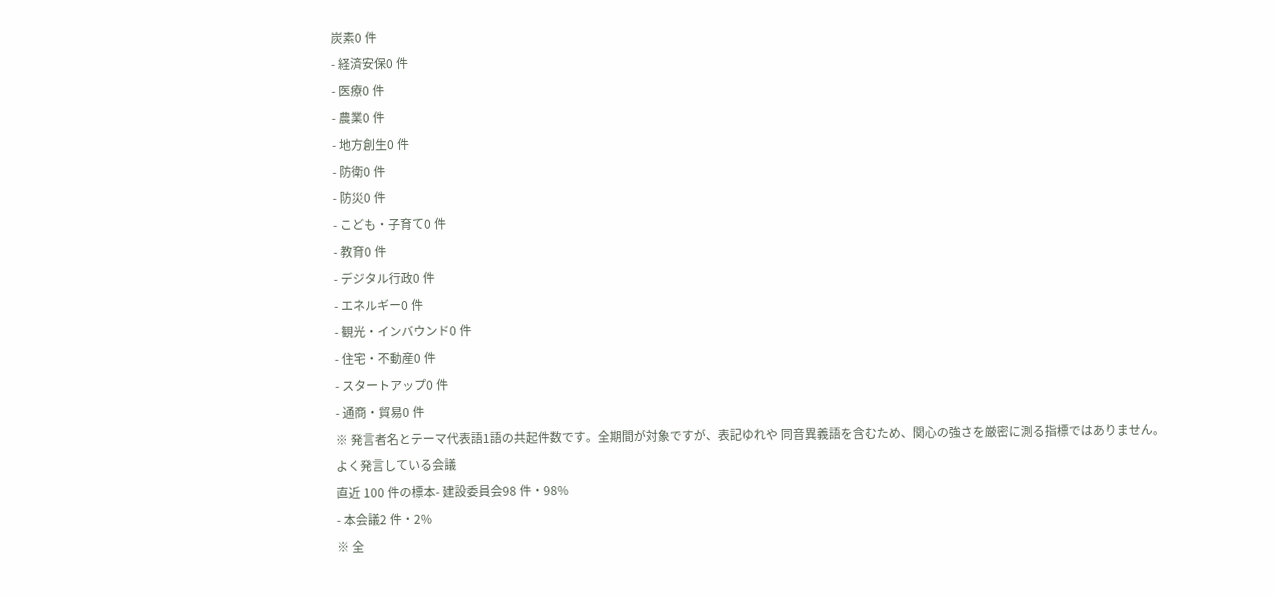炭素0 件
- 経済安保0 件
- 医療0 件
- 農業0 件
- 地方創生0 件
- 防衛0 件
- 防災0 件
- こども・子育て0 件
- 教育0 件
- デジタル行政0 件
- エネルギー0 件
- 観光・インバウンド0 件
- 住宅・不動産0 件
- スタートアップ0 件
- 通商・貿易0 件
※ 発言者名とテーマ代表語1語の共起件数です。全期間が対象ですが、表記ゆれや 同音異義語を含むため、関心の強さを厳密に測る指標ではありません。
よく発言している会議
直近 100 件の標本- 建設委員会98 件・98%
- 本会議2 件・2%
※ 全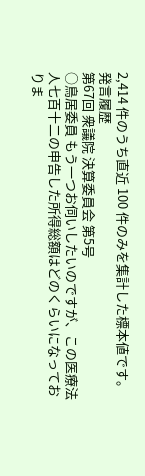2,414 件のうち直近 100 件のみを集計した標本値です。
発言履歴
第67回 衆議院 決算委員会 第5号
○鳥居委員 もう一つお伺いしたいのですが、この医療法人七百十二の申告した所得総額はどのくらいになっておりま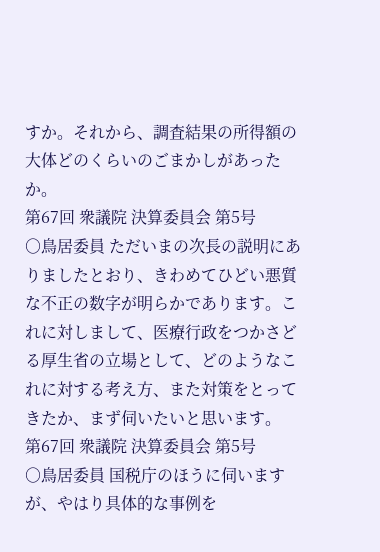すか。それから、調査結果の所得額の大体どのくらいのごまかしがあったか。
第67回 衆議院 決算委員会 第5号
○鳥居委員 ただいまの次長の説明にありましたとおり、きわめてひどい悪質な不正の数字が明らかであります。これに対しまして、医療行政をつかさどる厚生省の立場として、どのようなこれに対する考え方、また対策をとってきたか、まず伺いたいと思います。
第67回 衆議院 決算委員会 第5号
○鳥居委員 国税庁のほうに伺いますが、やはり具体的な事例を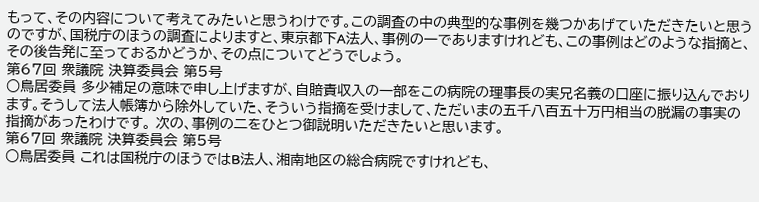もって、その内容について考えてみたいと思うわけです。この調査の中の典型的な事例を幾つかあげていただきたいと思うのですが、国税庁のほうの調査によりますと、東京都下A法人、事例の一でありますけれども、この事例はどのような指摘と、その後告発に至っておるかどうか、その点についてどうでしょう。
第67回 衆議院 決算委員会 第5号
○鳥居委員 多少補足の意味で申し上げますが、自賠責収入の一部をこの病院の理事長の実兄名義の口座に振り込んでおります。そうして法人帳簿から除外していた、そういう指摘を受けまして、ただいまの五千八百五十万円相当の脱漏の事実の指摘があったわけです。 次の、事例の二をひとつ御説明いただきたいと思います。
第67回 衆議院 決算委員会 第5号
○鳥居委員 これは国税庁のほうではB法人、湘南地区の総合病院ですけれども、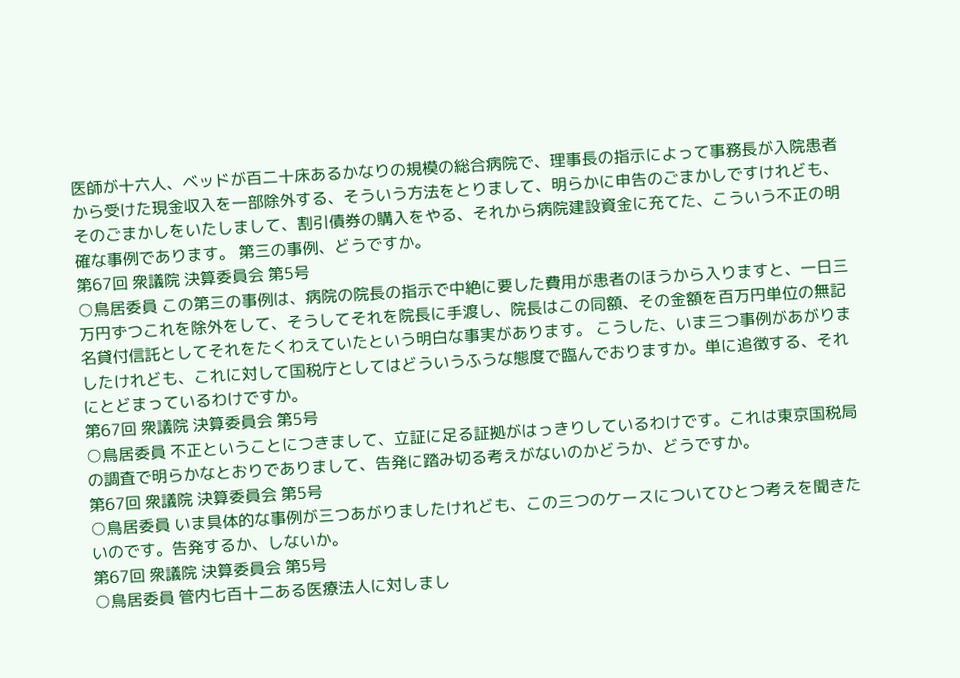医師が十六人、ベッドが百二十床あるかなりの規模の総合病院で、理事長の指示によって事務長が入院患者から受けた現金収入を一部除外する、そういう方法をとりまして、明らかに申告のごまかしですけれども、そのごまかしをいたしまして、割引債券の購入をやる、それから病院建設資金に充てた、こういう不正の明確な事例であります。 第三の事例、どうですか。
第67回 衆議院 決算委員会 第5号
○鳥居委員 この第三の事例は、病院の院長の指示で中絶に要した費用が患者のほうから入りますと、一日三万円ずつこれを除外をして、そうしてそれを院長に手渡し、院長はこの同額、その金額を百万円単位の無記名貸付信託としてそれをたくわえていたという明白な事実があります。 こうした、いま三つ事例があがりましたけれども、これに対して国税庁としてはどういうふうな態度で臨んでおりますか。単に追徴する、それにとどまっているわけですか。
第67回 衆議院 決算委員会 第5号
○鳥居委員 不正ということにつきまして、立証に足る証拠がはっきりしているわけです。これは東京国税局の調査で明らかなとおりでありまして、告発に踏み切る考えがないのかどうか、どうですか。
第67回 衆議院 決算委員会 第5号
○鳥居委員 いま具体的な事例が三つあがりましたけれども、この三つのケースについてひとつ考えを聞きたいのです。告発するか、しないか。
第67回 衆議院 決算委員会 第5号
○鳥居委員 管内七百十二ある医療法人に対しまし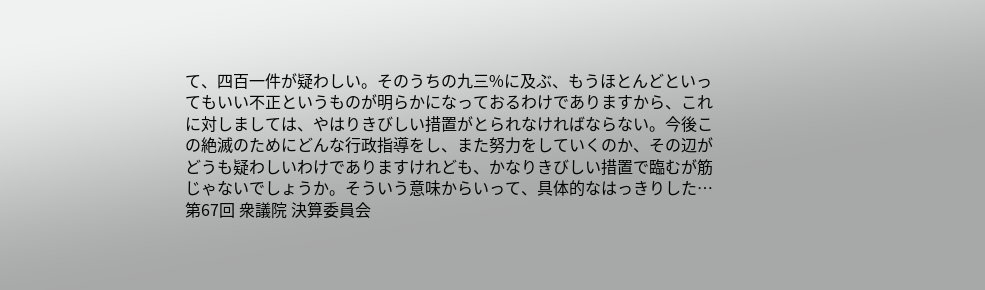て、四百一件が疑わしい。そのうちの九三%に及ぶ、もうほとんどといってもいい不正というものが明らかになっておるわけでありますから、これに対しましては、やはりきびしい措置がとられなければならない。今後この絶滅のためにどんな行政指導をし、また努力をしていくのか、その辺がどうも疑わしいわけでありますけれども、かなりきびしい措置で臨むが筋じゃないでしょうか。そういう意味からいって、具体的なはっきりした…
第67回 衆議院 決算委員会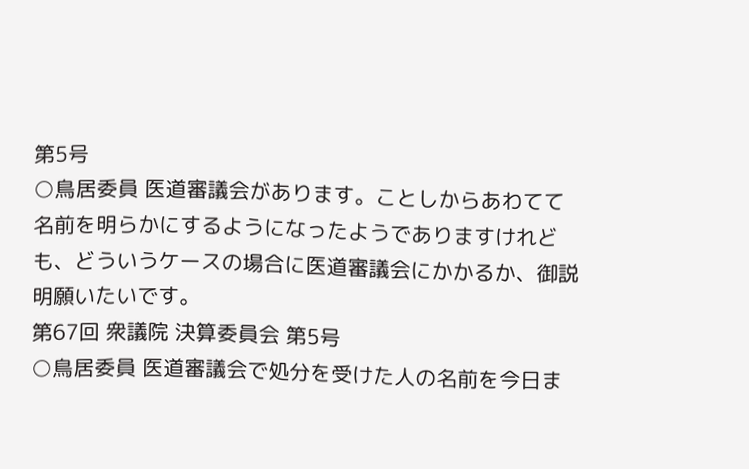第5号
○鳥居委員 医道審議会があります。ことしからあわてて名前を明らかにするようになったようでありますけれども、どういうケースの場合に医道審議会にかかるか、御説明願いたいです。
第67回 衆議院 決算委員会 第5号
○鳥居委員 医道審議会で処分を受けた人の名前を今日ま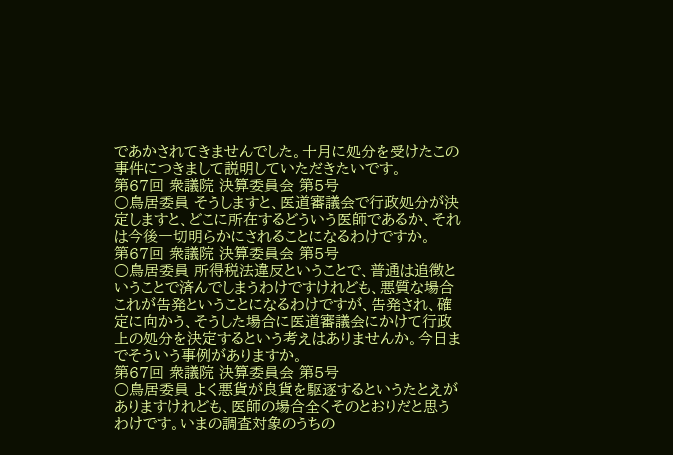であかされてきませんでした。十月に処分を受けたこの事件につきまして説明していただきたいです。
第67回 衆議院 決算委員会 第5号
○鳥居委員 そうしますと、医道審議会で行政処分が決定しますと、どこに所在するどういう医師であるか、それは今後一切明らかにされることになるわけですか。
第67回 衆議院 決算委員会 第5号
○鳥居委員 所得税法違反ということで、普通は追徴ということで済んでしまうわけですけれども、悪質な場合これが告発ということになるわけですが、告発され、確定に向かう、そうした場合に医道審議会にかけて行政上の処分を決定するという考えはありませんか。今日までそういう事例がありますか。
第67回 衆議院 決算委員会 第5号
○鳥居委員 よく悪貨が良貨を駆逐するというたとえがありますけれども、医師の場合全くそのとおりだと思うわけです。いまの調査対象のうちの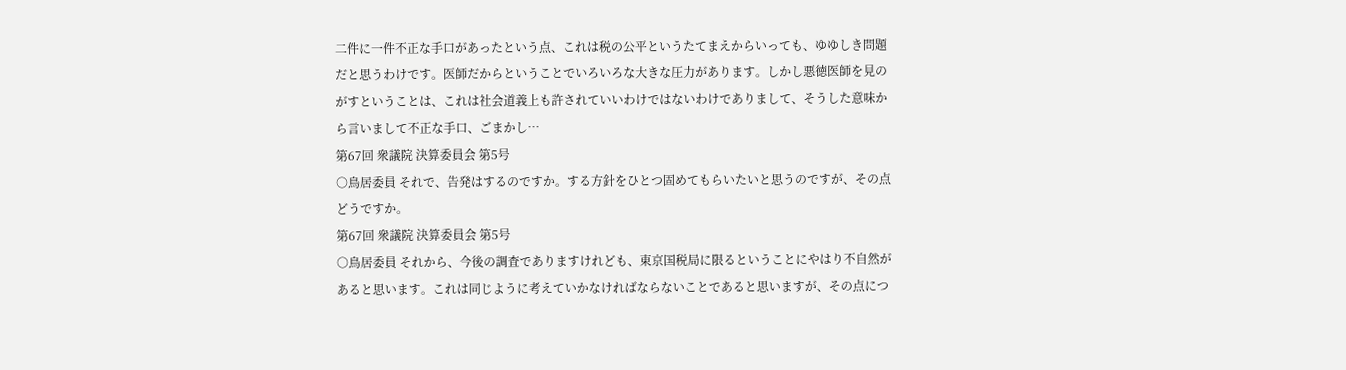二件に一件不正な手口があったという点、これは税の公平というたてまえからいっても、ゆゆしき問題だと思うわけです。医師だからということでいろいろな大きな圧力があります。しかし悪徳医師を見のがすということは、これは社会道義上も許されていいわけではないわけでありまして、そうした意味から言いまして不正な手口、ごまかし…
第67回 衆議院 決算委員会 第5号
○鳥居委員 それで、告発はするのですか。する方針をひとつ固めてもらいたいと思うのですが、その点どうですか。
第67回 衆議院 決算委員会 第5号
○鳥居委員 それから、今後の調査でありますけれども、東京国税局に限るということにやはり不自然があると思います。これは同じように考えていかなければならないことであると思いますが、その点につ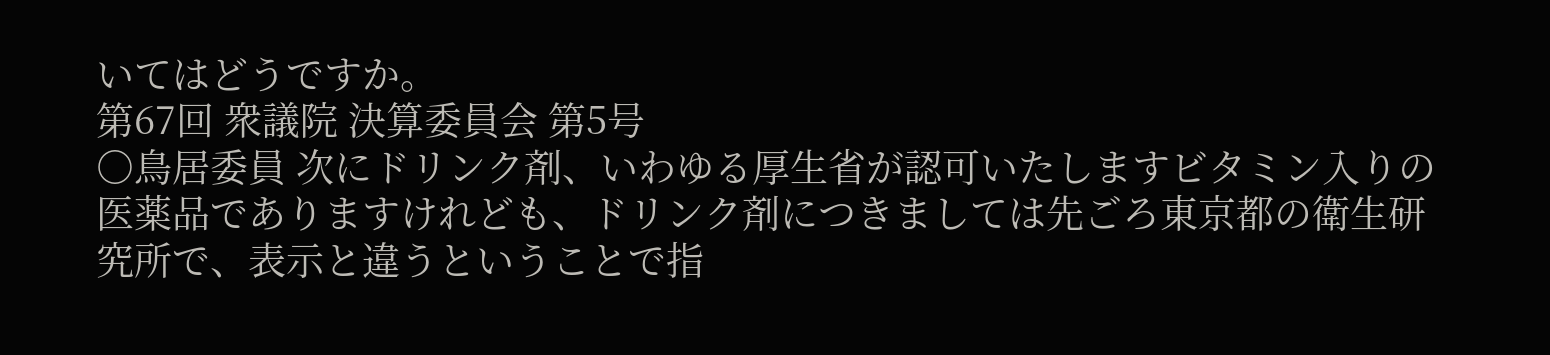いてはどうですか。
第67回 衆議院 決算委員会 第5号
○鳥居委員 次にドリンク剤、いわゆる厚生省が認可いたしますビタミン入りの医薬品でありますけれども、ドリンク剤につきましては先ごろ東京都の衛生研究所で、表示と違うということで指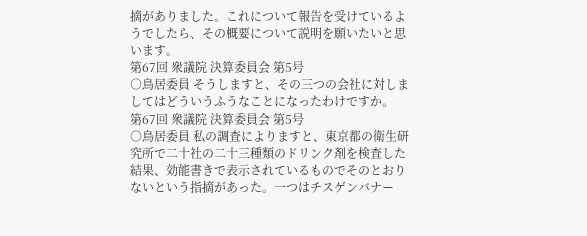摘がありました。これについて報告を受けているようでしたら、その概要について説明を願いたいと思います。
第67回 衆議院 決算委員会 第5号
○鳥居委員 そうしますと、その三つの会社に対しましてはどういうふうなことになったわけですか。
第67回 衆議院 決算委員会 第5号
○鳥居委員 私の調査によりますと、東京都の衛生研究所で二十社の二十三種類のドリンク剤を検査した結果、効能書きで表示されているものでそのとおりないという指摘があった。一つはチスゲンバナー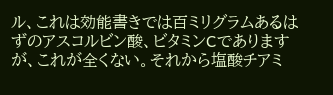ル、これは効能書きでは百ミリグラムあるはずのアスコルビン酸、ビタミンCでありますが、これが全くない。それから塩酸チアミ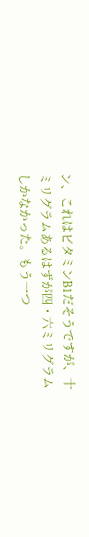ン、これはビタミンB1だそうですが、十ミリグラムあるはずが四・六ミリグラムしかなかった。もう一つ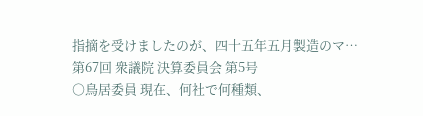指摘を受けましたのが、四十五年五月製造のマ…
第67回 衆議院 決算委員会 第5号
○鳥居委員 現在、何社で何種類、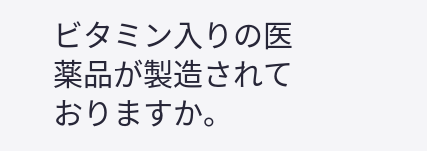ビタミン入りの医薬品が製造されておりますか。